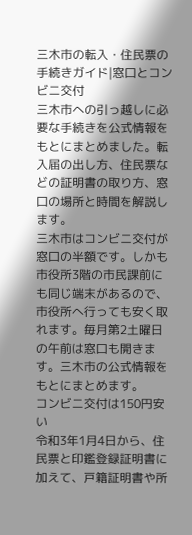三木市の転入・住民票の手続きガイド|窓口とコンビニ交付
三木市への引っ越しに必要な手続きを公式情報をもとにまとめました。転入届の出し方、住民票などの証明書の取り方、窓口の場所と時間を解説します。
三木市はコンビニ交付が窓口の半額です。しかも市役所3階の市民課前にも同じ端末があるので、市役所へ行っても安く取れます。毎月第2土曜日の午前は窓口も開きます。三木市の公式情報をもとにまとめます。
コンビニ交付は150円安い
令和3年1月4日から、住民票と印鑑登録証明書に加えて、戸籍証明書や所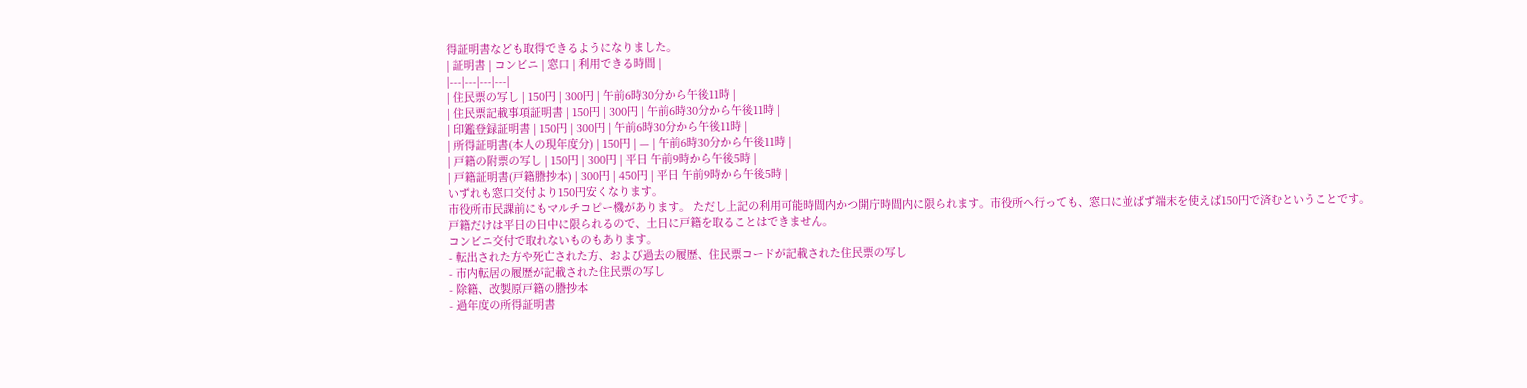得証明書なども取得できるようになりました。
| 証明書 | コンビニ | 窓口 | 利用できる時間 |
|---|---|---|---|
| 住民票の写し | 150円 | 300円 | 午前6時30分から午後11時 |
| 住民票記載事項証明書 | 150円 | 300円 | 午前6時30分から午後11時 |
| 印鑑登録証明書 | 150円 | 300円 | 午前6時30分から午後11時 |
| 所得証明書(本人の現年度分) | 150円 | — | 午前6時30分から午後11時 |
| 戸籍の附票の写し | 150円 | 300円 | 平日 午前9時から午後5時 |
| 戸籍証明書(戸籍謄抄本) | 300円 | 450円 | 平日 午前9時から午後5時 |
いずれも窓口交付より150円安くなります。
市役所市民課前にもマルチコピー機があります。 ただし上記の利用可能時間内かつ開庁時間内に限られます。市役所へ行っても、窓口に並ばず端末を使えば150円で済むということです。
戸籍だけは平日の日中に限られるので、土日に戸籍を取ることはできません。
コンビニ交付で取れないものもあります。
- 転出された方や死亡された方、および過去の履歴、住民票コードが記載された住民票の写し
- 市内転居の履歴が記載された住民票の写し
- 除籍、改製原戸籍の謄抄本
- 過年度の所得証明書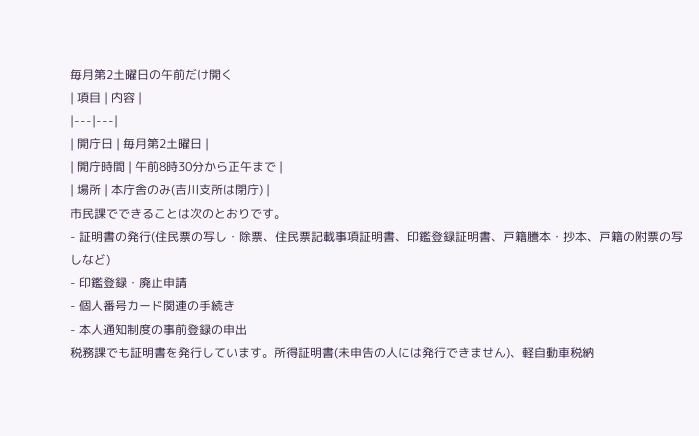毎月第2土曜日の午前だけ開く
| 項目 | 内容 |
|---|---|
| 開庁日 | 毎月第2土曜日 |
| 開庁時間 | 午前8時30分から正午まで |
| 場所 | 本庁舎のみ(吉川支所は閉庁) |
市民課でできることは次のとおりです。
- 証明書の発行(住民票の写し・除票、住民票記載事項証明書、印鑑登録証明書、戸籍謄本・抄本、戸籍の附票の写しなど)
- 印鑑登録・廃止申請
- 個人番号カード関連の手続き
- 本人通知制度の事前登録の申出
税務課でも証明書を発行しています。所得証明書(未申告の人には発行できません)、軽自動車税納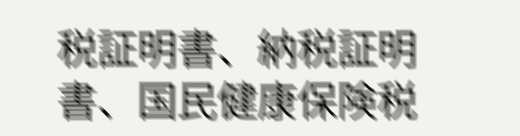税証明書、納税証明書、国民健康保険税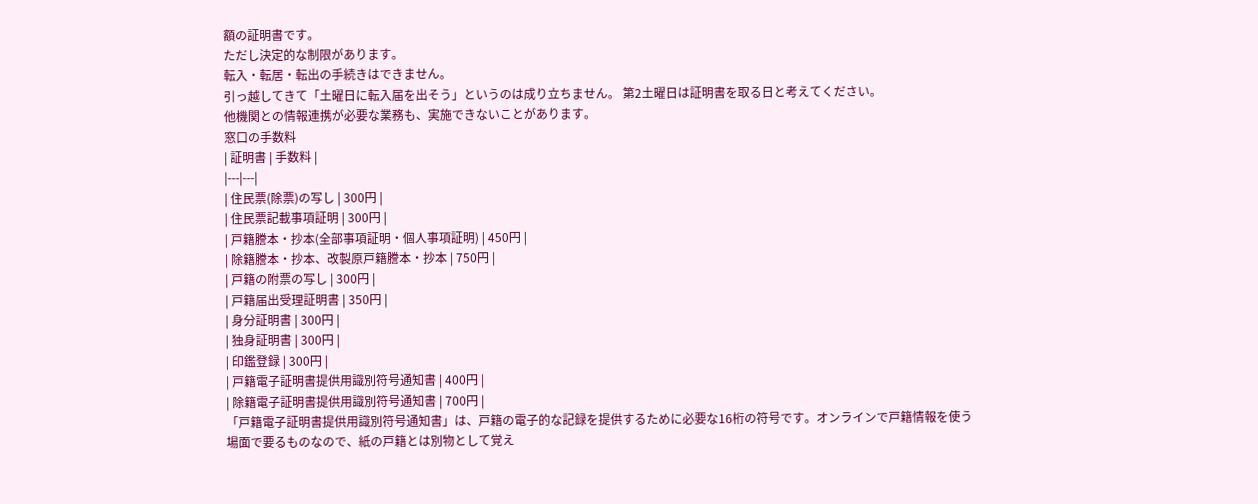額の証明書です。
ただし決定的な制限があります。
転入・転居・転出の手続きはできません。
引っ越してきて「土曜日に転入届を出そう」というのは成り立ちません。 第2土曜日は証明書を取る日と考えてください。
他機関との情報連携が必要な業務も、実施できないことがあります。
窓口の手数料
| 証明書 | 手数料 |
|---|---|
| 住民票(除票)の写し | 300円 |
| 住民票記載事項証明 | 300円 |
| 戸籍謄本・抄本(全部事項証明・個人事項証明) | 450円 |
| 除籍謄本・抄本、改製原戸籍謄本・抄本 | 750円 |
| 戸籍の附票の写し | 300円 |
| 戸籍届出受理証明書 | 350円 |
| 身分証明書 | 300円 |
| 独身証明書 | 300円 |
| 印鑑登録 | 300円 |
| 戸籍電子証明書提供用識別符号通知書 | 400円 |
| 除籍電子証明書提供用識別符号通知書 | 700円 |
「戸籍電子証明書提供用識別符号通知書」は、戸籍の電子的な記録を提供するために必要な16桁の符号です。オンラインで戸籍情報を使う場面で要るものなので、紙の戸籍とは別物として覚え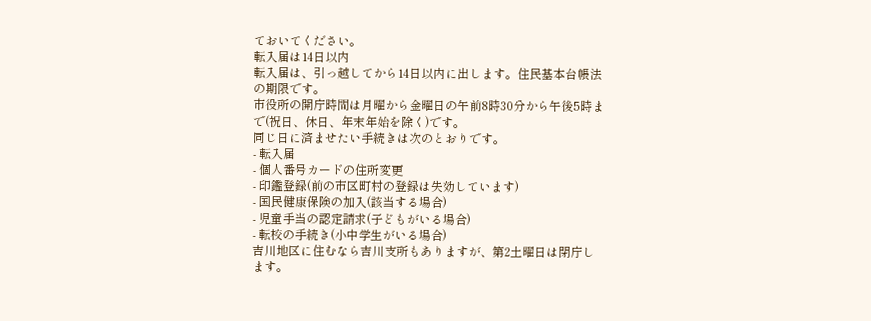ておいてください。
転入届は14日以内
転入届は、引っ越してから14日以内に出します。住民基本台帳法の期限です。
市役所の開庁時間は月曜から金曜日の午前8時30分から午後5時まで(祝日、休日、年末年始を除く)です。
同じ日に済ませたい手続きは次のとおりです。
- 転入届
- 個人番号カードの住所変更
- 印鑑登録(前の市区町村の登録は失効しています)
- 国民健康保険の加入(該当する場合)
- 児童手当の認定請求(子どもがいる場合)
- 転校の手続き(小中学生がいる場合)
吉川地区に住むなら吉川支所もありますが、第2土曜日は閉庁します。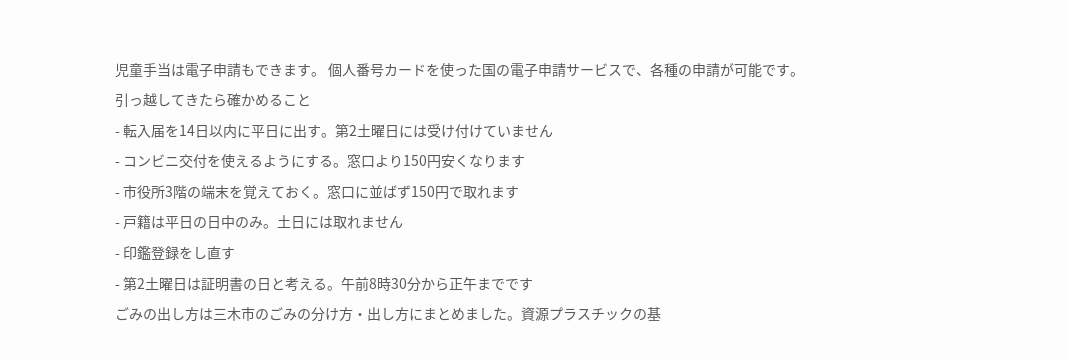児童手当は電子申請もできます。 個人番号カードを使った国の電子申請サービスで、各種の申請が可能です。
引っ越してきたら確かめること
- 転入届を14日以内に平日に出す。第2土曜日には受け付けていません
- コンビニ交付を使えるようにする。窓口より150円安くなります
- 市役所3階の端末を覚えておく。窓口に並ばず150円で取れます
- 戸籍は平日の日中のみ。土日には取れません
- 印鑑登録をし直す
- 第2土曜日は証明書の日と考える。午前8時30分から正午までです
ごみの出し方は三木市のごみの分け方・出し方にまとめました。資源プラスチックの基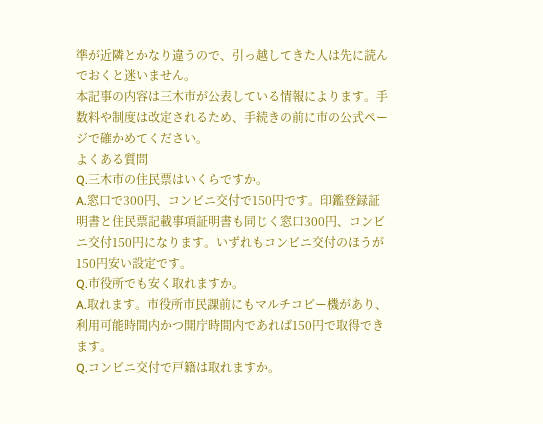準が近隣とかなり違うので、引っ越してきた人は先に読んでおくと迷いません。
本記事の内容は三木市が公表している情報によります。手数料や制度は改定されるため、手続きの前に市の公式ページで確かめてください。
よくある質問
Q.三木市の住民票はいくらですか。
A.窓口で300円、コンビニ交付で150円です。印鑑登録証明書と住民票記載事項証明書も同じく窓口300円、コンビニ交付150円になります。いずれもコンビニ交付のほうが150円安い設定です。
Q.市役所でも安く取れますか。
A.取れます。市役所市民課前にもマルチコピー機があり、利用可能時間内かつ開庁時間内であれば150円で取得できます。
Q.コンビニ交付で戸籍は取れますか。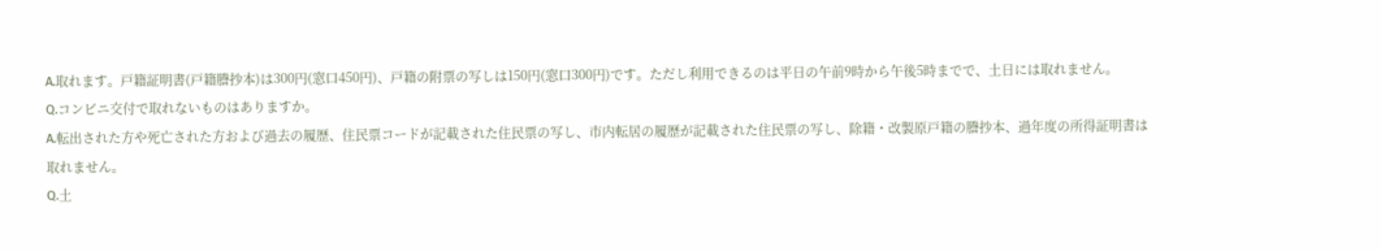A.取れます。戸籍証明書(戸籍謄抄本)は300円(窓口450円)、戸籍の附票の写しは150円(窓口300円)です。ただし利用できるのは平日の午前9時から午後5時までで、土日には取れません。
Q.コンビニ交付で取れないものはありますか。
A.転出された方や死亡された方および過去の履歴、住民票コードが記載された住民票の写し、市内転居の履歴が記載された住民票の写し、除籍・改製原戸籍の謄抄本、過年度の所得証明書は取れません。
Q.土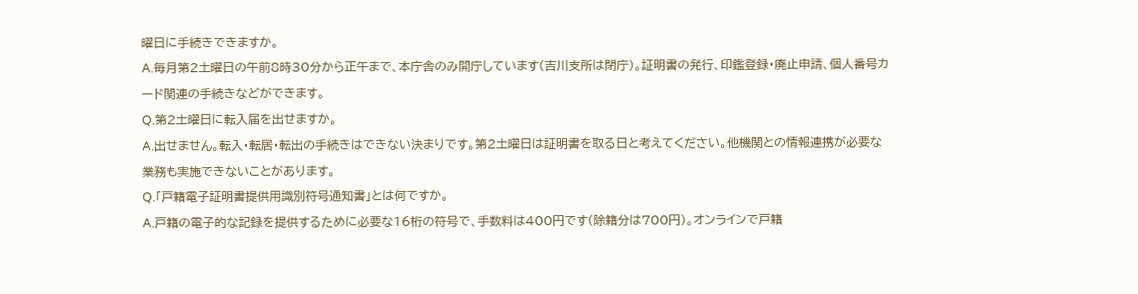曜日に手続きできますか。
A.毎月第2土曜日の午前8時30分から正午まで、本庁舎のみ開庁しています(吉川支所は閉庁)。証明書の発行、印鑑登録・廃止申請、個人番号カード関連の手続きなどができます。
Q.第2土曜日に転入届を出せますか。
A.出せません。転入・転居・転出の手続きはできない決まりです。第2土曜日は証明書を取る日と考えてください。他機関との情報連携が必要な業務も実施できないことがあります。
Q.「戸籍電子証明書提供用識別符号通知書」とは何ですか。
A.戸籍の電子的な記録を提供するために必要な16桁の符号で、手数料は400円です(除籍分は700円)。オンラインで戸籍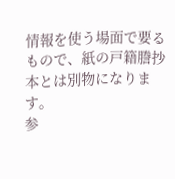情報を使う場面で要るもので、紙の戸籍謄抄本とは別物になります。
参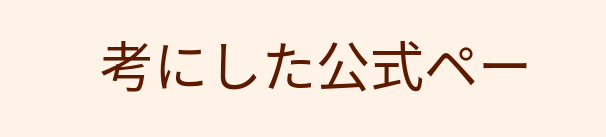考にした公式ペー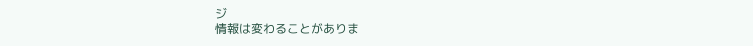ジ
情報は変わることがありま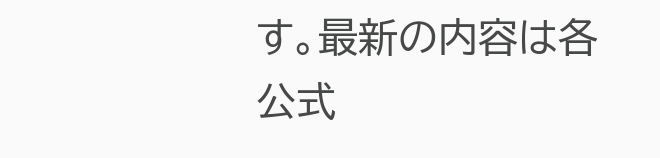す。最新の内容は各公式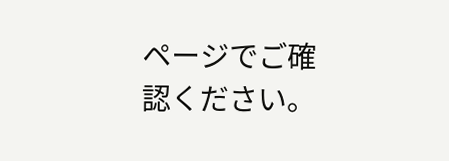ページでご確認ください。